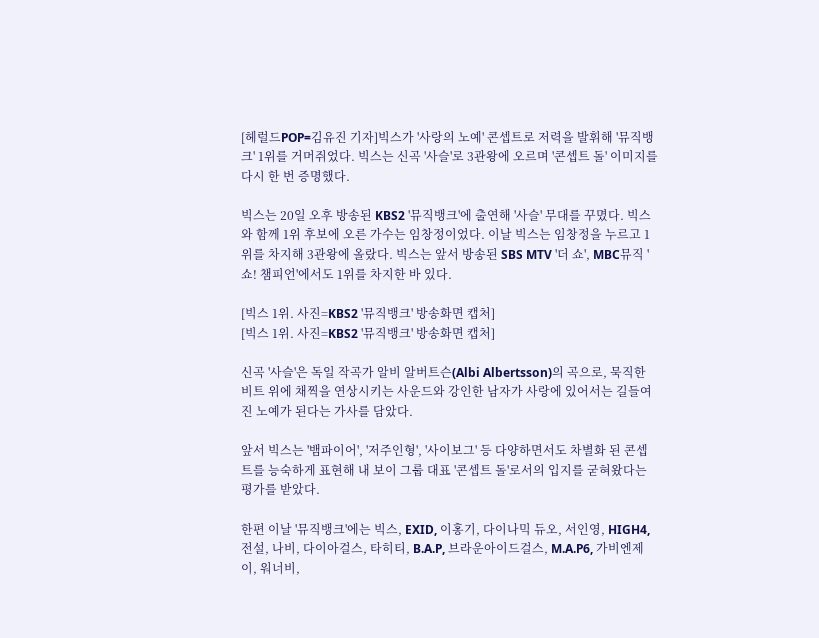[헤럴드POP=김유진 기자]빅스가 '사랑의 노예' 콘셉트로 저력을 발휘해 '뮤직뱅크' 1위를 거머쥐었다. 빅스는 신곡 '사슬'로 3관왕에 오르며 '콘셉트 돌' 이미지를 다시 한 번 증명했다.

빅스는 20일 오후 방송된 KBS2 '뮤직뱅크'에 출연해 '사슬' 무대를 꾸몄다. 빅스와 함께 1위 후보에 오른 가수는 임창정이었다. 이날 빅스는 임창정을 누르고 1위를 차지해 3관왕에 올랐다. 빅스는 앞서 방송된 SBS MTV '더 쇼', MBC뮤직 '쇼! 챔피언'에서도 1위를 차지한 바 있다.

[빅스 1위. 사진=KBS2 '뮤직뱅크' 방송화면 캡처]
[빅스 1위. 사진=KBS2 '뮤직뱅크' 방송화면 캡처]

신곡 '사슬'은 독일 작곡가 알비 알버트슨(Albi Albertsson)의 곡으로, 묵직한 비트 위에 채찍을 연상시키는 사운드와 강인한 남자가 사랑에 있어서는 길들여진 노예가 된다는 가사를 담았다.

앞서 빅스는 '뱀파이어', '저주인형', '사이보그' 등 다양하면서도 차별화 된 콘셉트를 능숙하게 표현해 내 보이 그룹 대표 '콘셉트 돌'로서의 입지를 굳혀왔다는 평가를 받았다.

한편 이날 '뮤직뱅크'에는 빅스, EXID, 이홍기, 다이나믹 듀오, 서인영, HIGH4, 전설, 나비, 다이아걸스, 타히티, B.A.P, 브라운아이드걸스, M.A.P6, 가비엔제이, 워너비,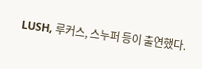LUSH, 루커스, 스누퍼 등이 출연했다.